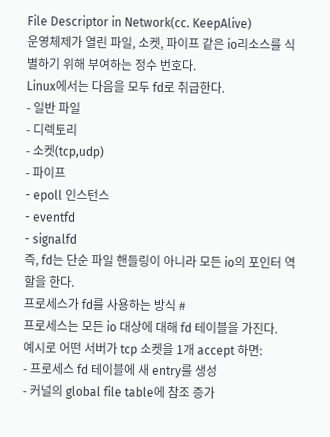File Descriptor in Network(cc. KeepAlive)
운영체제가 열린 파일, 소켓, 파이프 같은 io리소스를 식별하기 위해 부여하는 정수 번호다.
Linux에서는 다음을 모두 fd로 취급한다.
- 일반 파일
- 디렉토리
- 소켓(tcp,udp)
- 파이프
- epoll 인스턴스
- eventfd
- signalfd
즉, fd는 단순 파일 핸들링이 아니라 모든 io의 포인터 역할을 한다.
프로세스가 fd를 사용하는 방식 #
프로세스는 모든 io 대상에 대해 fd 테이블을 가진다.
예시로 어떤 서버가 tcp 소켓을 1개 accept 하면:
- 프로세스 fd 테이블에 새 entry를 생성
- 커널의 global file table에 참조 증가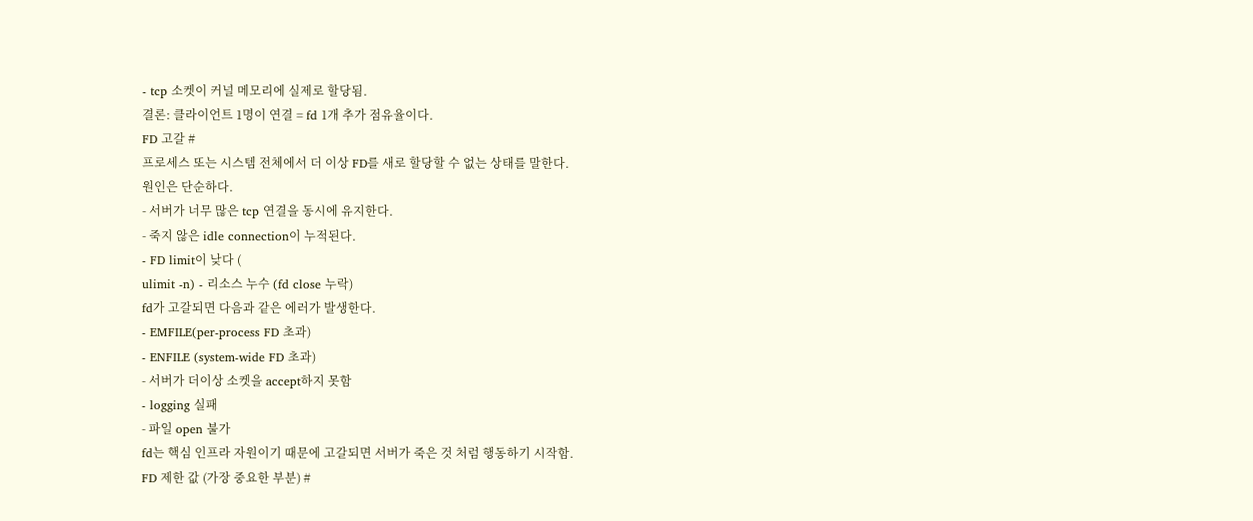- tcp 소켓이 커널 메모리에 실제로 할당됨.
결론: 클라이언트 1명이 연결 = fd 1개 추가 점유율이다.
FD 고갈 #
프로세스 또는 시스템 전체에서 더 이상 FD를 새로 할당할 수 없는 상태를 말한다.
원인은 단순하다.
- 서버가 너무 많은 tcp 연결을 동시에 유지한다.
- 죽지 않은 idle connection이 누적된다.
- FD limit이 낮다 (
ulimit -n) - 리소스 누수 (fd close 누락)
fd가 고갈되면 다음과 같은 에러가 발생한다.
- EMFILE(per-process FD 초과)
- ENFILE (system-wide FD 초과)
- 서버가 더이상 소켓을 accept하지 못함
- logging 실패
- 파일 open 불가
fd는 핵심 인프라 자원이기 때문에 고갈되면 서버가 죽은 것 처럼 행동하기 시작함.
FD 제한 값 (가장 중요한 부분) #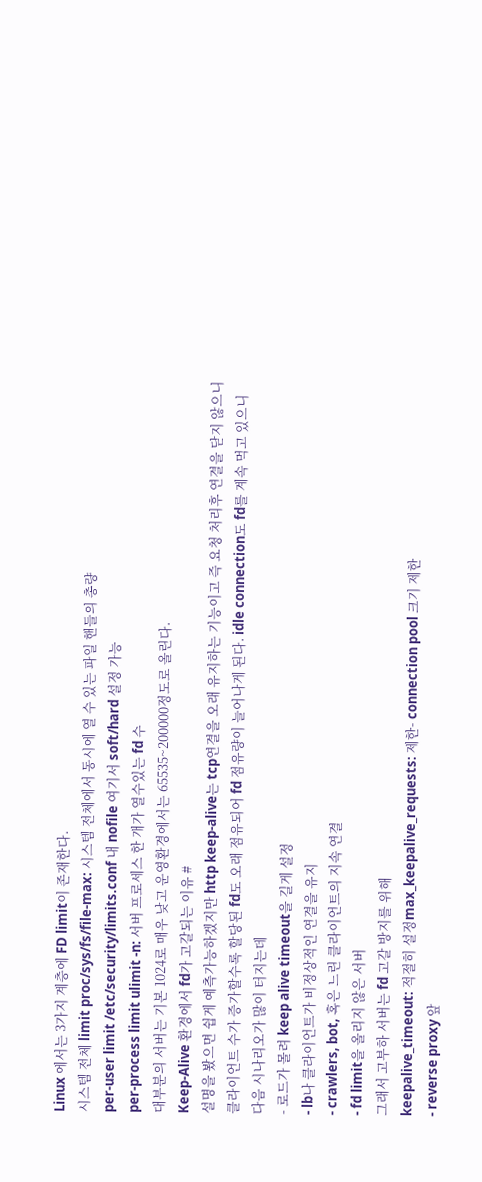Linux 에서는 3가지 계층에 FD limit이 존재한다.
시스템 전체 limit proc/sys/fs/file-max: 시스템 전체에서 동시에 열 수 있는 파일 핸들의 총량
per-user limit /etc/security/limits.conf 내 nofile 여기서 soft/hard 설정 가능
per-process limit ulimit -n: 서버 프로세스 한 개가 열수있는 fd 수
대부분의 서버는 기본 1024로 매우 낮고 운영환경에서는 65535~200000정도로 올린다.
Keep-Alive 환경에서 fd가 고갈되는 이유 #
설명을 봤으면 쉽게 예측가능하겠지만 http keep-alive는 tcp연결을 오래 유지하는 기능이고 즉 요청 처리후 연결을 닫지 않으니
클라이언트 수가 증가할수록 할당된 fd도 오래 점유되어 fd 점유량이 늘어나게 된다. idle connection도 fd를 계속 먹고 있으니
다음 시나리오가 많이 터지는데
- 로드가 몰려 keep alive timeout을 길게 설정
- lb나 클라이언트가 비정상적인 연결을 유지
- crawlers, bot, 혹은 느린 클라이언트의 지속 연결
- fd limit을 올리지 않은 서버
그래서 고부하 서버는 fd 고갈 방지를 위해
keepalive_timeout: 적절히 설정max_keepalive_requests: 제한- connection pool 크기 제한
- reverse proxy 앞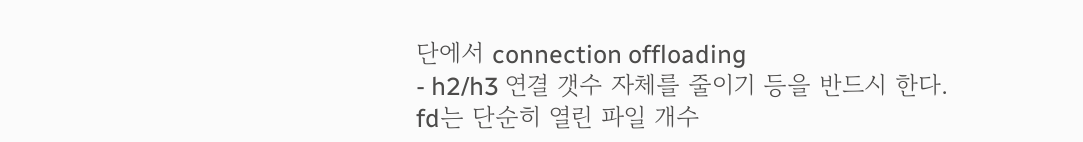단에서 connection offloading
- h2/h3 연결 갯수 자체를 줄이기 등을 반드시 한다.
fd는 단순히 열린 파일 개수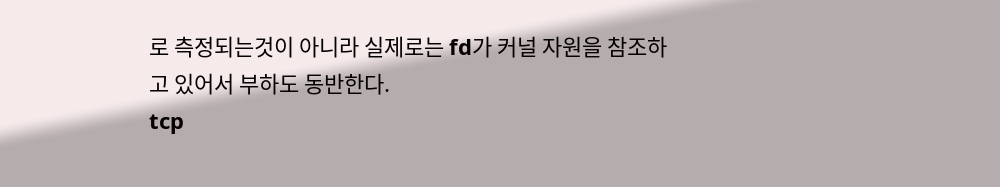로 측정되는것이 아니라 실제로는 fd가 커널 자원을 참조하고 있어서 부하도 동반한다.
tcp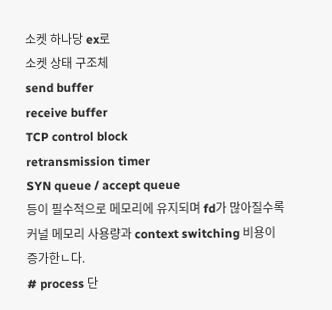소켓 하나당 ex로
소켓 상태 구조체
send buffer
receive buffer
TCP control block
retransmission timer
SYN queue / accept queue
등이 필수적으로 메모리에 유지되며 fd가 많아질수록 커널 메모리 사용량과 context switching 비용이 증가한ㄴ다.
# process 단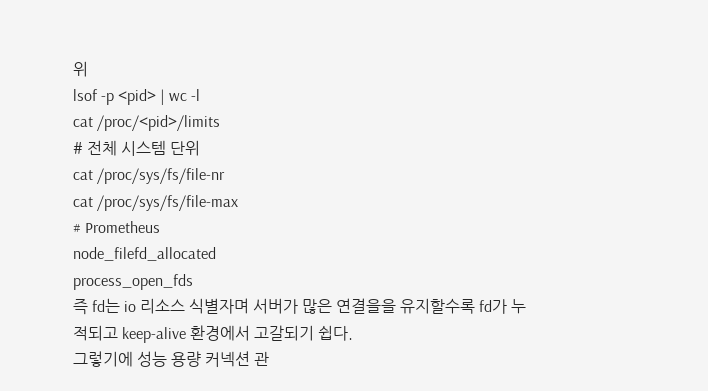위
lsof -p <pid> | wc -l
cat /proc/<pid>/limits
# 전체 시스템 단위
cat /proc/sys/fs/file-nr
cat /proc/sys/fs/file-max
# Prometheus
node_filefd_allocated
process_open_fds
즉 fd는 io 리소스 식별자며 서버가 많은 연결을을 유지할수록 fd가 누적되고 keep-alive 환경에서 고갈되기 쉽다.
그렇기에 성능 용량 커넥션 관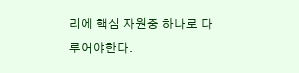리에 핵심 자원중 하나로 다루어야한다.